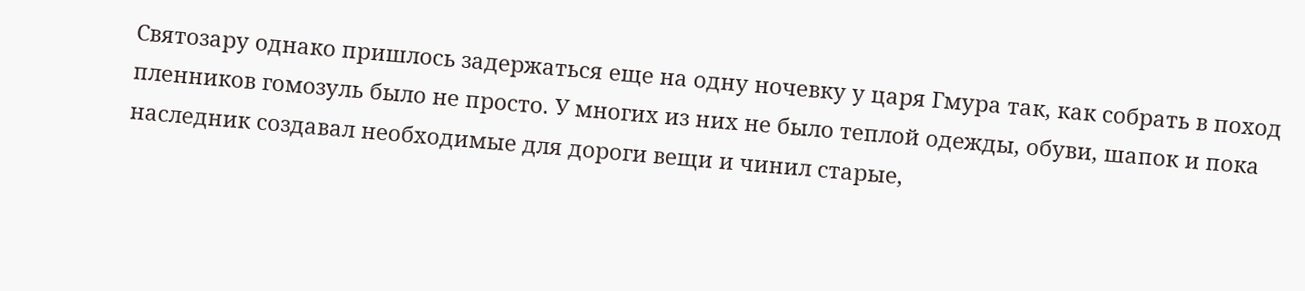Святозару однако пришлось задержаться еще на одну ночевку у царя Гмура так, как собрать в поход пленников гомозуль было не просто. У многих из них не было теплой одежды, обуви, шапок и пока наследник создавал необходимые для дороги вещи и чинил старые,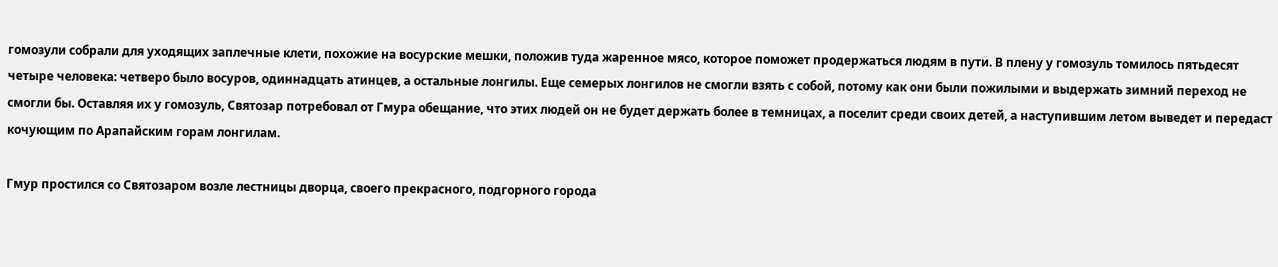гомозули собрали для уходящих заплечные клети, похожие на восурские мешки, положив туда жаренное мясо, которое поможет продержаться людям в пути. В плену у гомозуль томилось пятьдесят четыре человека: четверо было восуров, одиннадцать атинцев, а остальные лонгилы. Еще семерых лонгилов не смогли взять с собой, потому как они были пожилыми и выдержать зимний переход не смогли бы. Оставляя их у гомозуль, Святозар потребовал от Гмура обещание, что этих людей он не будет держать более в темницах, а поселит среди своих детей, а наступившим летом выведет и передаст кочующим по Арапайским горам лонгилам.

Гмур простился со Святозаром возле лестницы дворца, своего прекрасного, подгорного города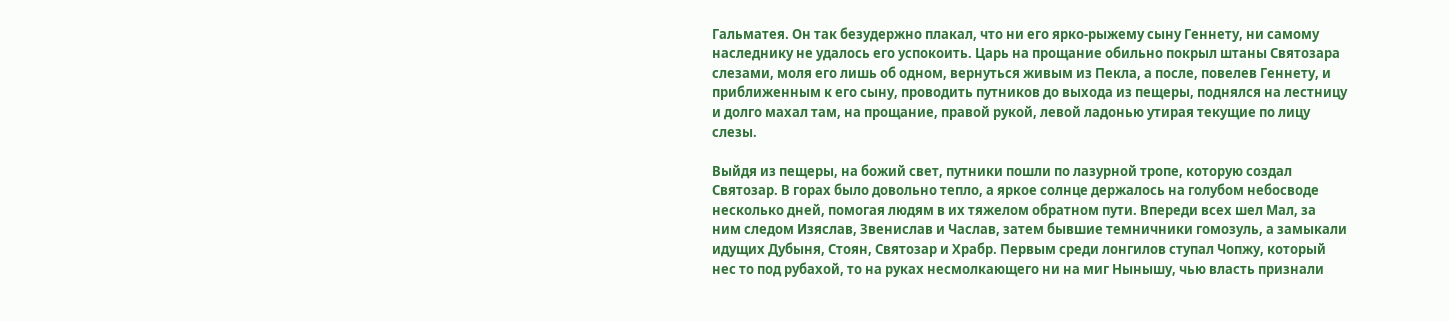Гальматея. Он так безудержно плакал, что ни его ярко-рыжему сыну Геннету, ни самому наследнику не удалось его успокоить. Царь на прощание обильно покрыл штаны Святозара слезами, моля его лишь об одном, вернуться живым из Пекла, а после, повелев Геннету, и приближенным к его сыну, проводить путников до выхода из пещеры, поднялся на лестницу и долго махал там, на прощание, правой рукой, левой ладонью утирая текущие по лицу слезы.

Выйдя из пещеры, на божий свет, путники пошли по лазурной тропе, которую создал Святозар. В горах было довольно тепло, а яркое солнце держалось на голубом небосводе несколько дней, помогая людям в их тяжелом обратном пути. Впереди всех шел Мал, за ним следом Изяслав, Звенислав и Часлав, затем бывшие темничники гомозуль, а замыкали идущих Дубыня, Стоян, Святозар и Храбр. Первым среди лонгилов ступал Чопжу, который нес то под рубахой, то на руках несмолкающего ни на миг Нынышу, чью власть признали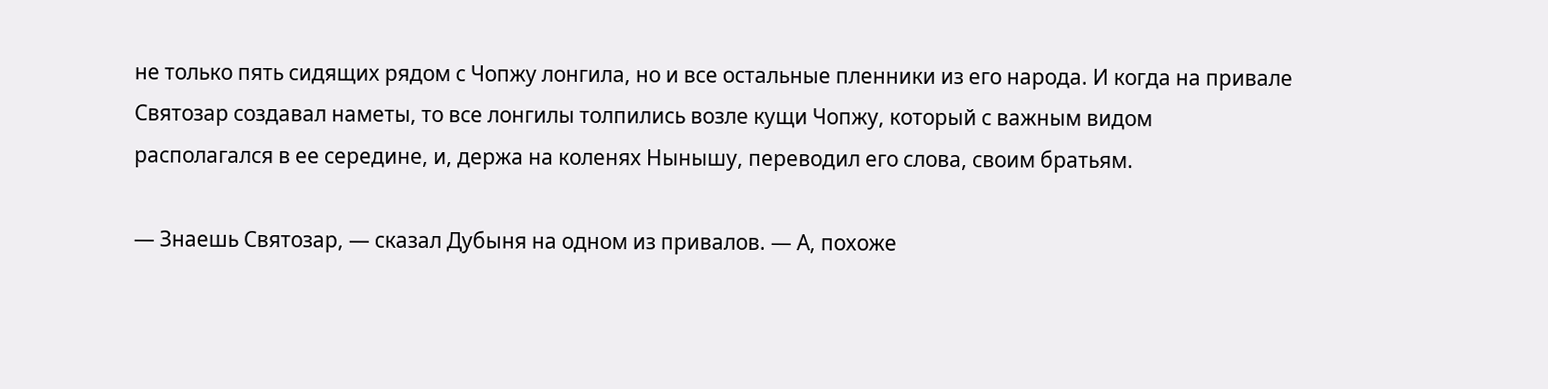не только пять сидящих рядом с Чопжу лонгила, но и все остальные пленники из его народа. И когда на привале Святозар создавал наметы, то все лонгилы толпились возле кущи Чопжу, который с важным видом располагался в ее середине, и, держа на коленях Нынышу, переводил его слова, своим братьям.

— Знаешь Святозар, — сказал Дубыня на одном из привалов. — А, похоже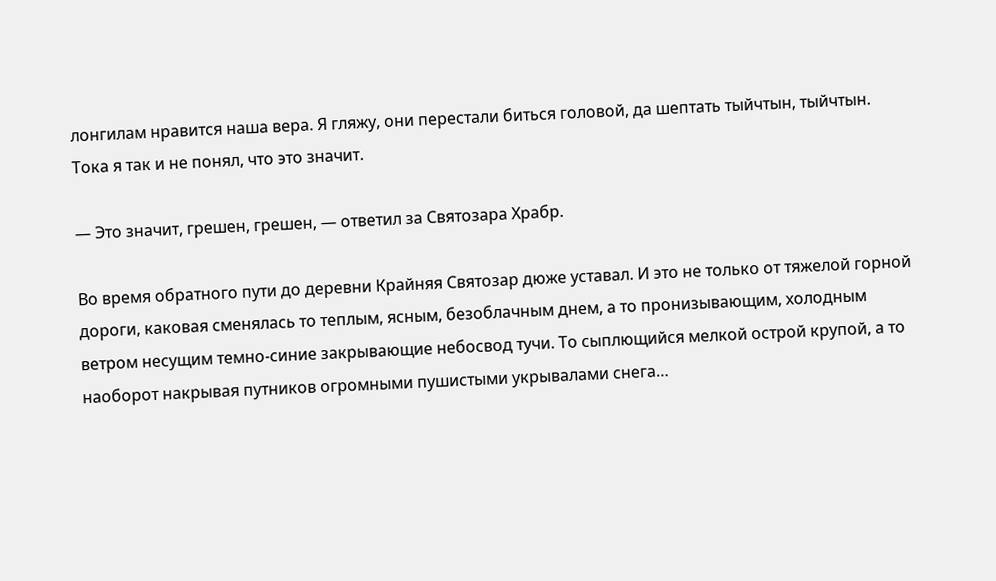лонгилам нравится наша вера. Я гляжу, они перестали биться головой, да шептать тыйчтын, тыйчтын. Тока я так и не понял, что это значит.

— Это значит, грешен, грешен, — ответил за Святозара Храбр.

Во время обратного пути до деревни Крайняя Святозар дюже уставал. И это не только от тяжелой горной дороги, каковая сменялась то теплым, ясным, безоблачным днем, а то пронизывающим, холодным ветром несущим темно-синие закрывающие небосвод тучи. То сыплющийся мелкой острой крупой, а то наоборот накрывая путников огромными пушистыми укрывалами снега…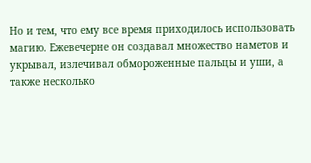Но и тем, что ему все время приходилось использовать магию. Ежевечерне он создавал множество наметов и укрывал, излечивал обмороженные пальцы и уши, а также несколько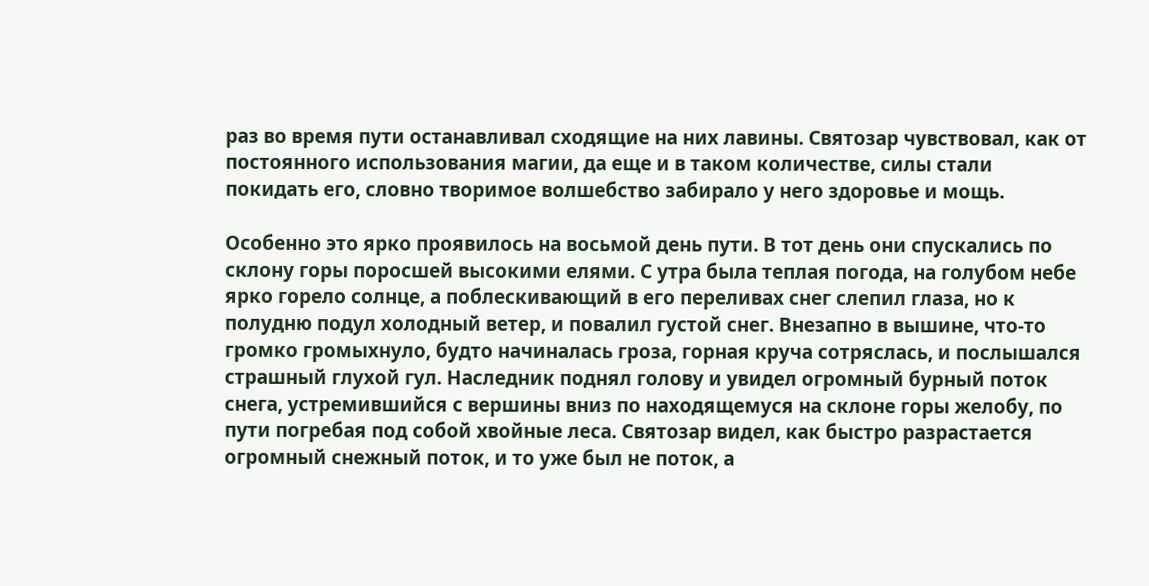раз во время пути останавливал сходящие на них лавины. Святозар чувствовал, как от постоянного использования магии, да еще и в таком количестве, силы стали покидать его, словно творимое волшебство забирало у него здоровье и мощь.

Особенно это ярко проявилось на восьмой день пути. В тот день они спускались по склону горы поросшей высокими елями. С утра была теплая погода, на голубом небе ярко горело солнце, а поблескивающий в его переливах снег слепил глаза, но к полудню подул холодный ветер, и повалил густой снег. Внезапно в вышине, что-то громко громыхнуло, будто начиналась гроза, горная круча сотряслась, и послышался страшный глухой гул. Наследник поднял голову и увидел огромный бурный поток снега, устремившийся с вершины вниз по находящемуся на склоне горы желобу, по пути погребая под собой хвойные леса. Святозар видел, как быстро разрастается огромный снежный поток, и то уже был не поток, а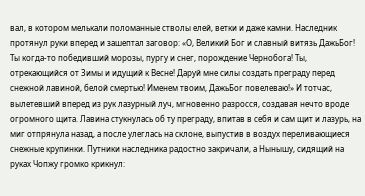вал, в котором мелькали поломанные стволы елей, ветки и даже камни. Наследник протянул руки вперед и зашептал заговор: «О, Великий Бог и славный витязь ДажьБог! Ты когда-то победивший морозы, пургу и снег, порождение Чернобога! Ты, отрекающийся от Зимы и идущий к Весне! Даруй мне силы создать преграду перед снежной лавиной, белой смертью! Именем твоим, ДажьБог повелеваю!» И тотчас, вылетевший вперед из рук лазурный луч, мгновенно разросся, создавая нечто вроде огромного щита. Лавина стукнулась об ту преграду, впитав в себя и сам щит и лазурь, на миг отпрянула назад, а после улеглась на склоне, выпустив в воздух переливающиеся снежные крупинки. Путники наследника радостно закричали, а Нынышу, сидящий на руках Чопжу громко крикнул: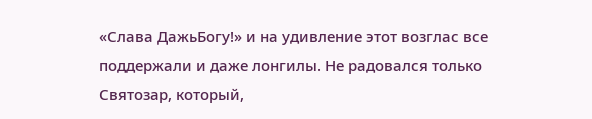«Слава ДажьБогу!» и на удивление этот возглас все поддержали и даже лонгилы. Не радовался только Святозар, который,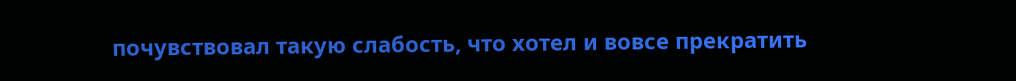почувствовал такую слабость, что хотел и вовсе прекратить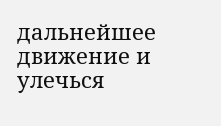дальнейшее движение и улечься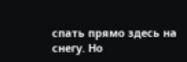спать прямо здесь на снегу. Но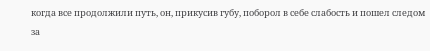когда все продолжили путь, он, прикусив губу, поборол в себе слабость и пошел следом за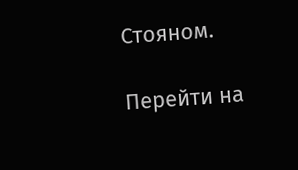Стояном.

Перейти на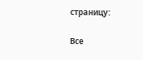страницу:

Все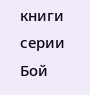книги серии Бой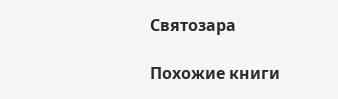Святозара

Похожие книги